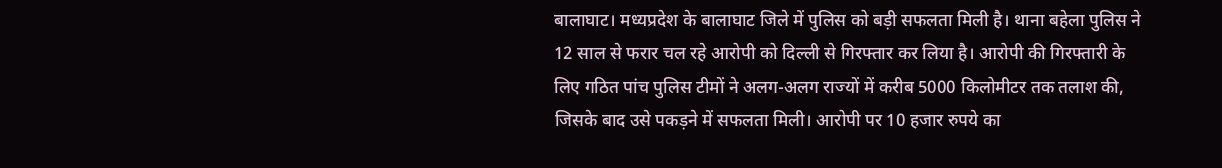बालाघाट। मध्यप्रदेश के बालाघाट जिले में पुलिस को बड़ी सफलता मिली है। थाना बहेला पुलिस ने 12 साल से फरार चल रहे आरोपी को दिल्ली से गिरफ्तार कर लिया है। आरोपी की गिरफ्तारी के लिए गठित पांच पुलिस टीमों ने अलग-अलग राज्यों में करीब 5000 किलोमीटर तक तलाश की, जिसके बाद उसे पकड़ने में सफलता मिली। आरोपी पर 10 हजार रुपये का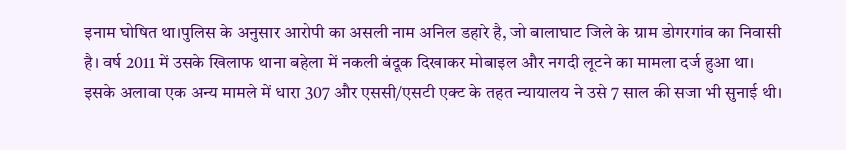इनाम घोषित था।पुलिस के अनुसार आरोपी का असली नाम अनिल डहारे है, जो बालाघाट जिले के ग्राम डोगरगांव का निवासी है। वर्ष 2011 में उसके खिलाफ थाना बहेला में नकली बंदूक दिखाकर मोबाइल और नगदी लूटने का मामला दर्ज हुआ था। इसके अलावा एक अन्य मामले में धारा 307 और एससी/एसटी एक्ट के तहत न्यायालय ने उसे 7 साल की सजा भी सुनाई थी।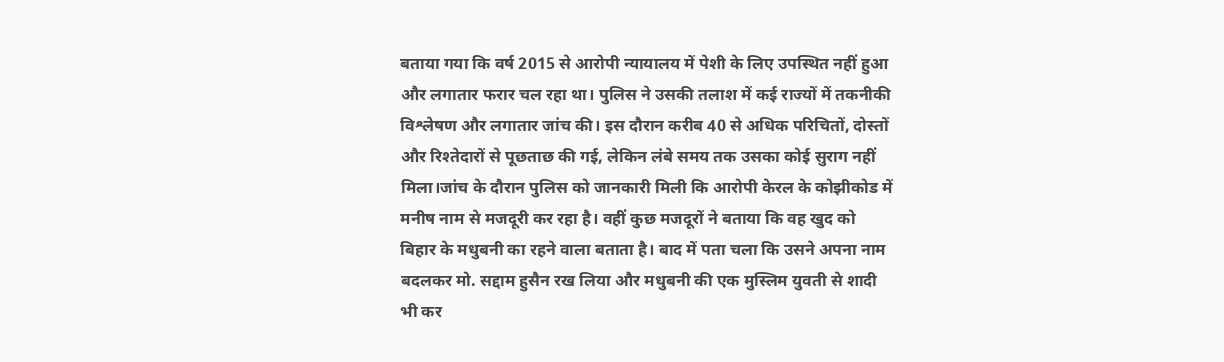बताया गया कि वर्ष 2015 से आरोपी न्यायालय में पेशी के लिए उपस्थित नहीं हुआ और लगातार फरार चल रहा था। पुलिस ने उसकी तलाश में कई राज्यों में तकनीकी विश्लेषण और लगातार जांच की। इस दौरान करीब 40 से अधिक परिचितों, दोस्तों और रिश्तेदारों से पूछताछ की गई, लेकिन लंबे समय तक उसका कोई सुराग नहीं मिला।जांच के दौरान पुलिस को जानकारी मिली कि आरोपी केरल के कोझीकोड में मनीष नाम से मजदूरी कर रहा है। वहीं कुछ मजदूरों ने बताया कि वह खुद को बिहार के मधुबनी का रहने वाला बताता है। बाद में पता चला कि उसने अपना नाम बदलकर मो. सद्दाम हुसैन रख लिया और मधुबनी की एक मुस्लिम युवती से शादी भी कर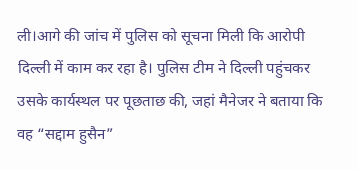ली।आगे की जांच में पुलिस को सूचना मिली कि आरोपी दिल्ली में काम कर रहा है। पुलिस टीम ने दिल्ली पहुंचकर उसके कार्यस्थल पर पूछताछ की, जहां मैनेजर ने बताया कि वह “सद्दाम हुसैन”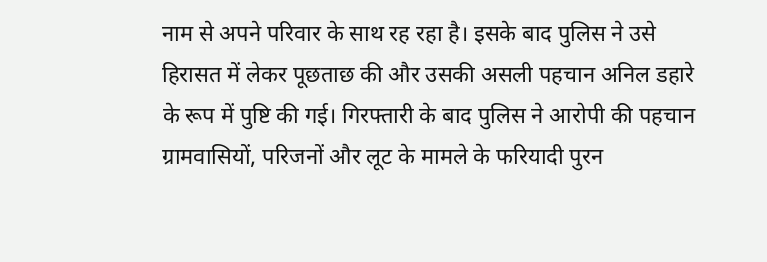नाम से अपने परिवार के साथ रह रहा है। इसके बाद पुलिस ने उसे हिरासत में लेकर पूछताछ की और उसकी असली पहचान अनिल डहारे के रूप में पुष्टि की गई। गिरफ्तारी के बाद पुलिस ने आरोपी की पहचान ग्रामवासियों, परिजनों और लूट के मामले के फरियादी पुरन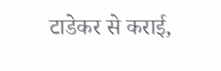टाडेकर से कराई,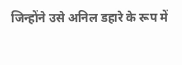जिन्होंने उसे अनिल डहारे के रूप में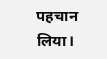पहचान लिया।